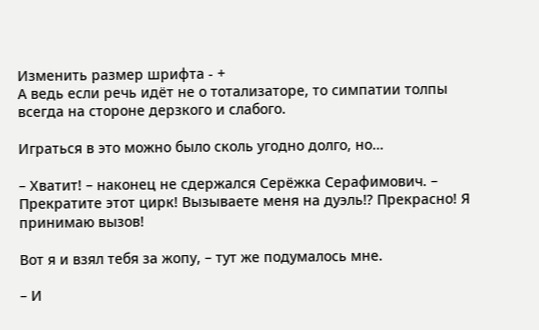Изменить размер шрифта - +
А ведь если речь идёт не о тотализаторе, то симпатии толпы всегда на стороне дерзкого и слабого.

Играться в это можно было сколь угодно долго, но…

– Хватит! – наконец не сдержался Серёжка Серафимович. – Прекратите этот цирк! Вызываете меня на дуэль⁉ Прекрасно! Я принимаю вызов!

Вот я и взял тебя за жопу, – тут же подумалось мне.

– И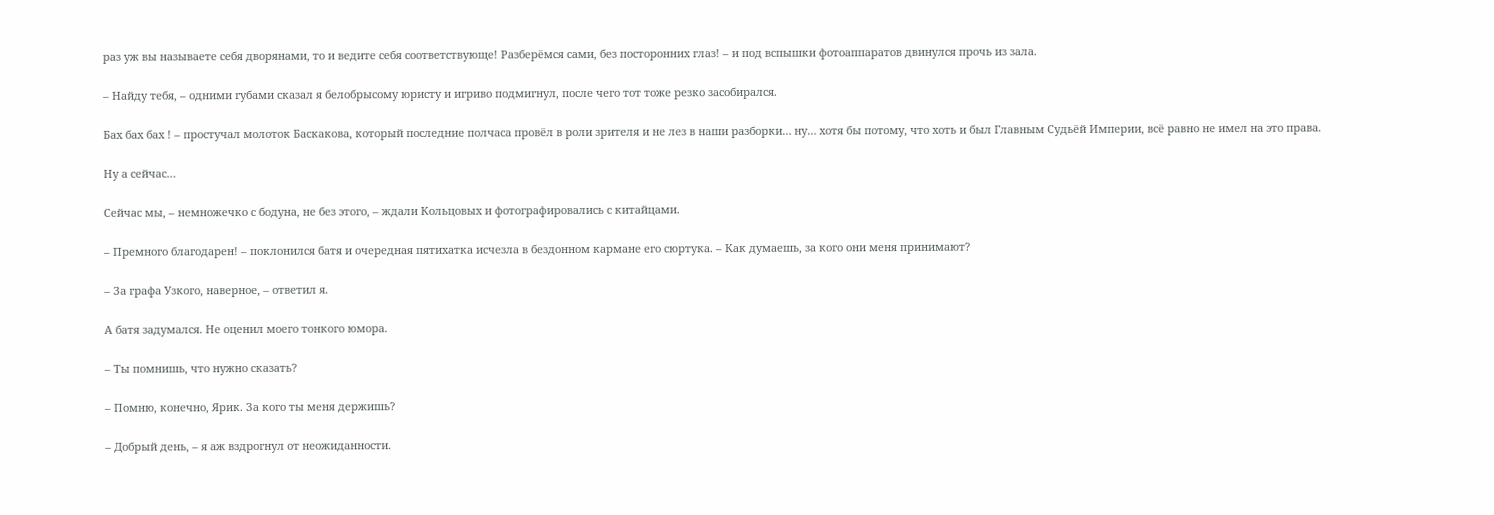раз уж вы называете себя дворянами, то и ведите себя соответствующе! Разберёмся сами, без посторонних глаз! – и под вспышки фотоаппаратов двинулся прочь из зала.

– Найду тебя, – одними губами сказал я белобрысому юристу и игриво подмигнул, после чего тот тоже резко засобирался.

Бах бах бах ! – простучал молоток Баскакова, который последние полчаса провёл в роли зрителя и не лез в наши разборки… ну… хотя бы потому, что хоть и был Главным Судьёй Империи, всё равно не имел на это права.

Ну а сейчас…

Сейчас мы, – немножечко с бодуна, не без этого, – ждали Кольцовых и фотографировались с китайцами.

– Премного благодарен! – поклонился батя и очередная пятихатка исчезла в бездонном кармане его сюртука. – Как думаешь, за кого они меня принимают?

– За графа Узкого, наверное, – ответил я.

А батя задумался. Не оценил моего тонкого юмора.

– Ты помнишь, что нужно сказать?

– Помню, конечно, Ярик. За кого ты меня держишь?

– Добрый день, – я аж вздрогнул от неожиданности.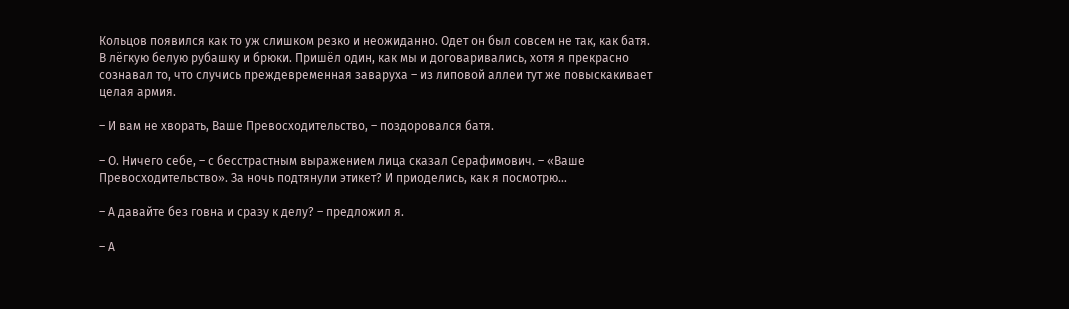Кольцов появился как то уж слишком резко и неожиданно. Одет он был совсем не так, как батя. В лёгкую белую рубашку и брюки. Пришёл один, как мы и договаривались, хотя я прекрасно сознавал то, что случись преждевременная заваруха – из липовой аллеи тут же повыскакивает целая армия.

– И вам не хворать, Ваше Превосходительство, – поздоровался батя.

– О. Ничего себе, – с бесстрастным выражением лица сказал Серафимович. – «Ваше Превосходительство». За ночь подтянули этикет? И приоделись, как я посмотрю…

– А давайте без говна и сразу к делу? – предложил я.

– А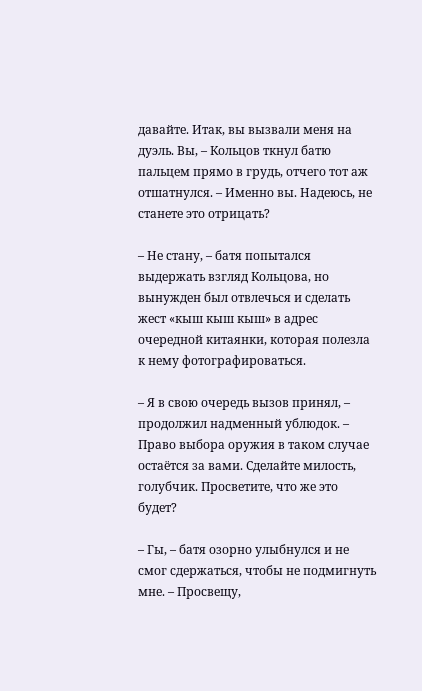давайте. Итак, вы вызвали меня на дуэль. Вы, – Кольцов ткнул батю пальцем прямо в грудь, отчего тот аж отшатнулся. – Именно вы. Надеюсь, не станете это отрицать?

– Не стану, – батя попытался выдержать взгляд Кольцова, но вынужден был отвлечься и сделать жест «кыш кыш кыш» в адрес очередной китаянки, которая полезла к нему фотографироваться.

– Я в свою очередь вызов принял, – продолжил надменный ублюдок. – Право выбора оружия в таком случае остаётся за вами. Сделайте милость, голубчик. Просветите, что же это будет?

– Гы, – батя озорно улыбнулся и не смог сдержаться, чтобы не подмигнуть мне. – Просвещу,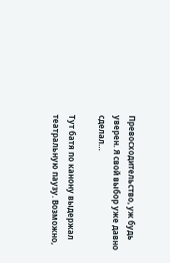Превосходительство, уж будь уверен. Я свой выбор уже давно сделал…

Тут батя по канону выдержал театральную паузу. Возможно,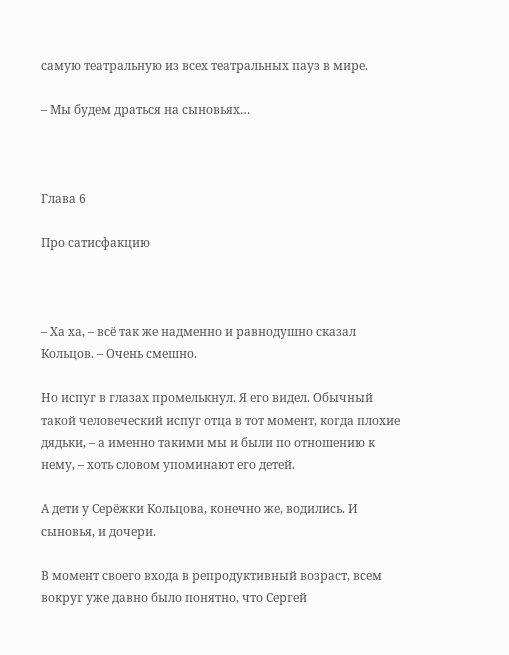самую театральную из всех театральных пауз в мире.

– Мы будем драться на сыновьях…



Глава 6

Про сатисфакцию



– Ха ха, – всё так же надменно и равнодушно сказал Кольцов. – Очень смешно.

Но испуг в глазах промелькнул. Я его видел. Обычный такой человеческий испуг отца в тот момент, когда плохие дядьки, – а именно такими мы и были по отношению к нему, – хоть словом упоминают его детей.

А дети у Серёжки Кольцова, конечно же, водились. И сыновья, и дочери.

В момент своего входа в репродуктивный возраст, всем вокруг уже давно было понятно, что Сергей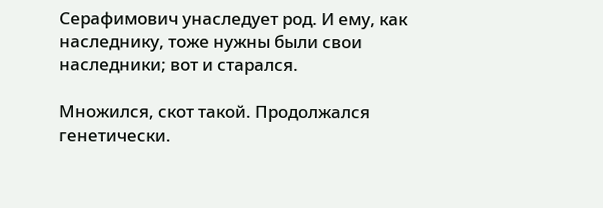Серафимович унаследует род. И ему, как наследнику, тоже нужны были свои наследники; вот и старался.

Множился, скот такой. Продолжался генетически.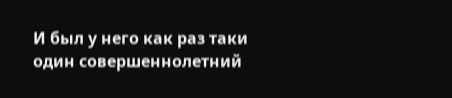И был у него как раз таки один совершеннолетний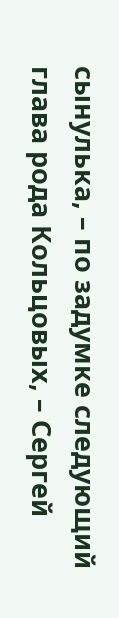сынулька, – по задумке следующий глава рода Кольцовых, – Сергей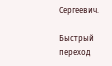Сергеевич.

Быстрый переход